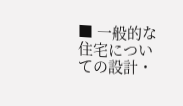■ 一般的な住宅についての設計・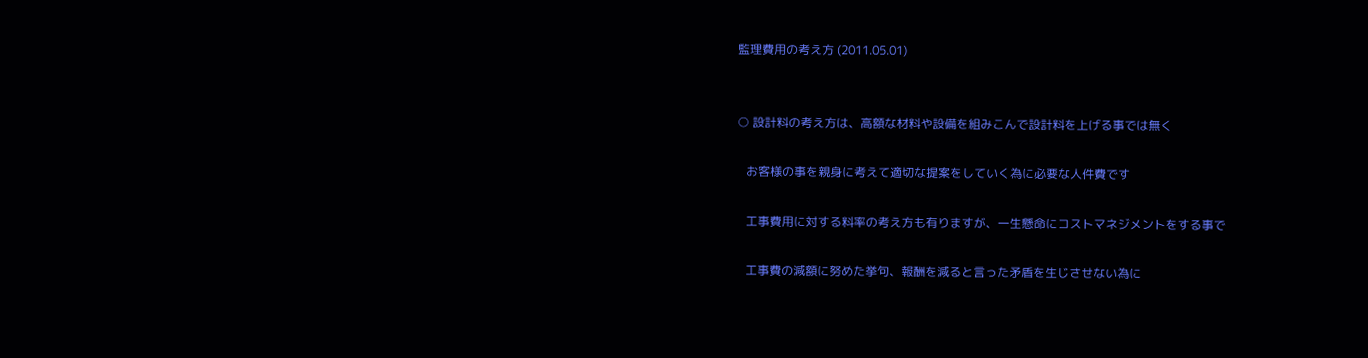監理費用の考え方 (2011.05.01)


○ 設計料の考え方は、高額な材料や設備を組みこんで設計料を上げる事では無く

   お客様の事を親身に考えて適切な提案をしていく為に必要な人件費です

   工事費用に対する料率の考え方も有りますが、一生懸命にコストマネジメントをする事で

   工事費の減額に努めた挙句、報酬を減ると言った矛盾を生じさせない為に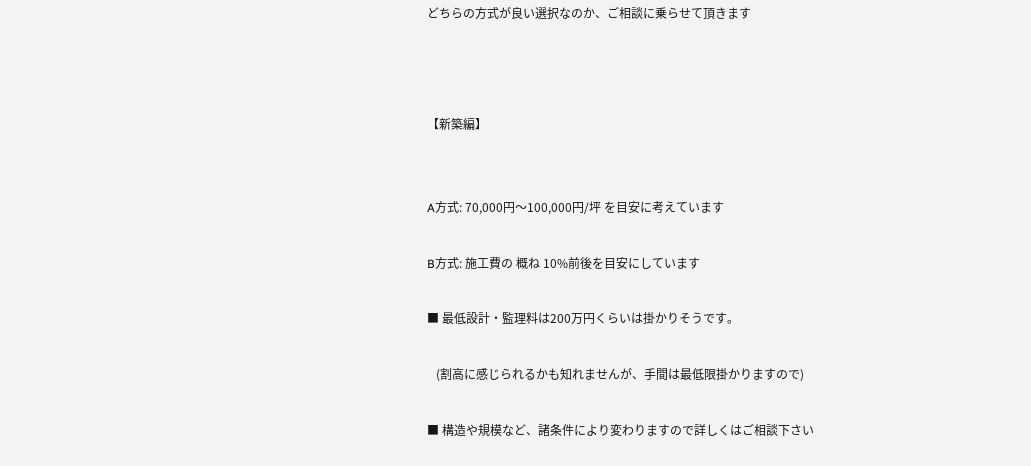どちらの方式が良い選択なのか、ご相談に乗らせて頂きます



【新築編】


A方式: 70,000円〜100,000円/坪 を目安に考えています

B方式: 施工費の 概ね 10%前後を目安にしています

■ 最低設計・監理料は200万円くらいは掛かりそうです。

   (割高に感じられるかも知れませんが、手間は最低限掛かりますので)

■ 構造や規模など、諸条件により変わりますので詳しくはご相談下さい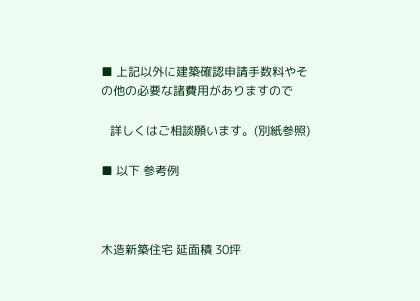■ 上記以外に建築確認申請手数料やその他の必要な諸費用がありますので

   詳しくはご相談願います。(別紙参照)

■ 以下 参考例



木造新築住宅 延面積 30坪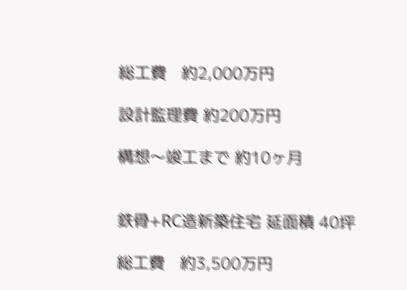総工費   約2,000万円

設計監理費 約200万円

構想〜竣工まで 約10ヶ月


鉄骨+RC造新築住宅 延面積 40坪

総工費   約3,500万円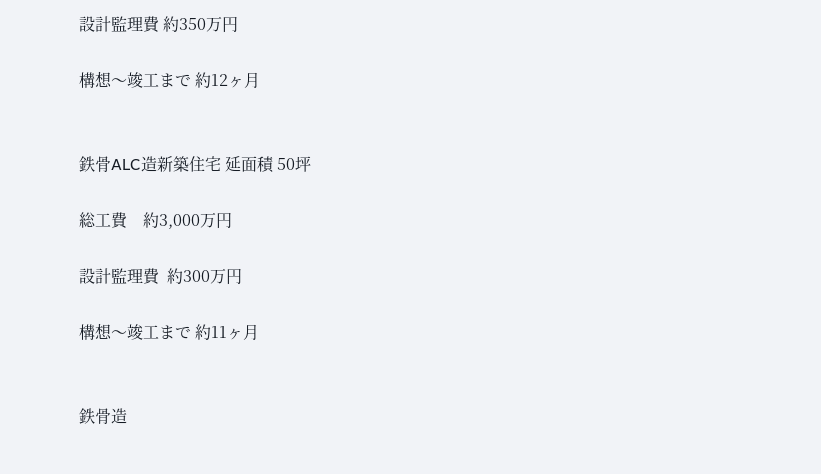設計監理費 約350万円

構想〜竣工まで 約12ヶ月


鉄骨ALC造新築住宅 延面積 50坪

総工費    約3,000万円

設計監理費  約300万円

構想〜竣工まで 約11ヶ月


鉄骨造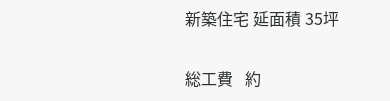新築住宅 延面積 35坪

総工費   約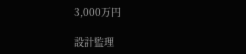3,000万円

設計監理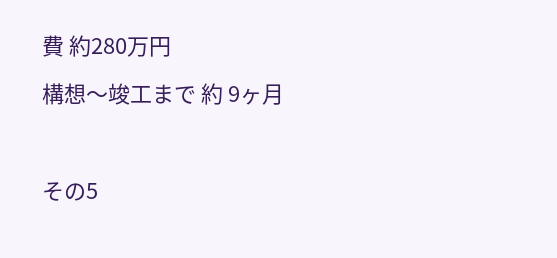費 約280万円

構想〜竣工まで 約 9ヶ月



その5